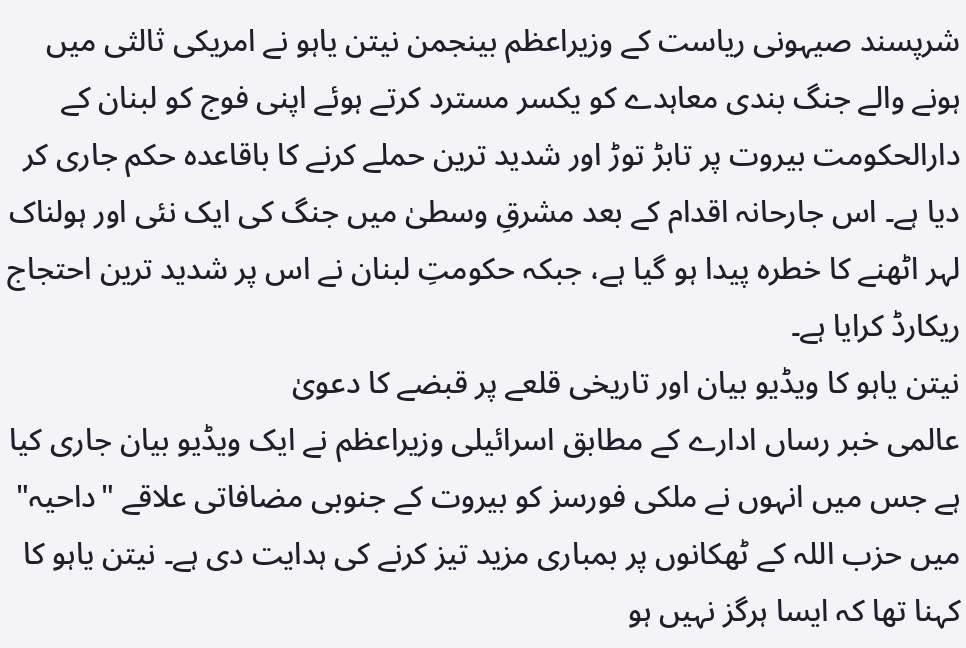شرپسند صیہونی ریاست کے وزیراعظم بینجمن نیتن یاہو نے امریکی ثالثی میں ہونے والے جنگ بندی معاہدے کو یکسر مسترد کرتے ہوئے اپنی فوج کو لبنان کے دارالحکومت بیروت پر تابڑ توڑ اور شدید ترین حملے کرنے کا باقاعدہ حکم جاری کر دیا ہے۔ اس جارحانہ اقدام کے بعد مشرقِ وسطیٰ میں جنگ کی ایک نئی اور ہولناک لہر اٹھنے کا خطرہ پیدا ہو گیا ہے، جبکہ حکومتِ لبنان نے اس پر شدید ترین احتجاج ریکارڈ کرایا ہے۔
نیتن یاہو کا ویڈیو بیان اور تاریخی قلعے پر قبضے کا دعویٰ
عالمی خبر رساں ادارے کے مطابق اسرائیلی وزیراعظم نے ایک ویڈیو بیان جاری کیا ہے جس میں انہوں نے ملکی فورسز کو بیروت کے جنوبی مضافاتی علاقے "داحیہ" میں حزب اللہ کے ٹھکانوں پر بمباری مزید تیز کرنے کی ہدایت دی ہے۔ نیتن یاہو کا کہنا تھا کہ ایسا ہرگز نہیں ہو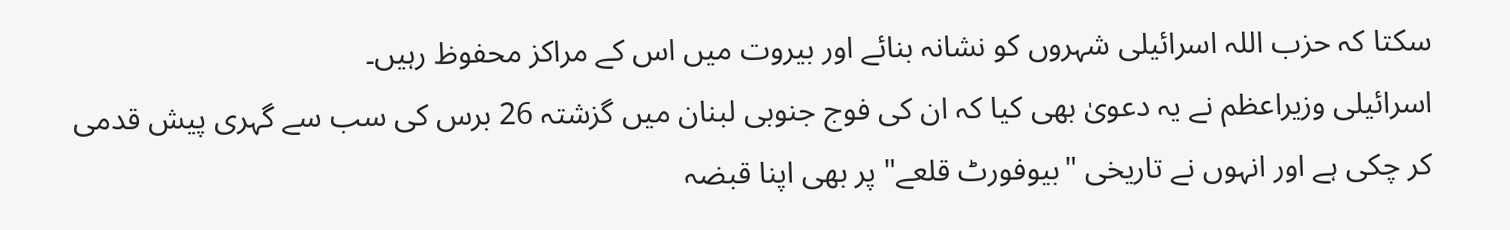سکتا کہ حزب اللہ اسرائیلی شہروں کو نشانہ بنائے اور بیروت میں اس کے مراکز محفوظ رہیں۔
اسرائیلی وزیراعظم نے یہ دعویٰ بھی کیا کہ ان کی فوج جنوبی لبنان میں گزشتہ 26 برس کی سب سے گہری پیش قدمی کر چکی ہے اور انہوں نے تاریخی "بیوفورٹ قلعے" پر بھی اپنا قبضہ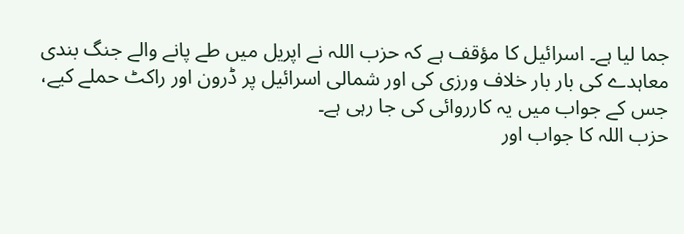جما لیا ہے۔ اسرائیل کا مؤقف ہے کہ حزب اللہ نے اپریل میں طے پانے والے جنگ بندی معاہدے کی بار بار خلاف ورزی کی اور شمالی اسرائیل پر ڈرون اور راکٹ حملے کیے، جس کے جواب میں یہ کارروائی کی جا رہی ہے۔
حزب اللہ کا جواب اور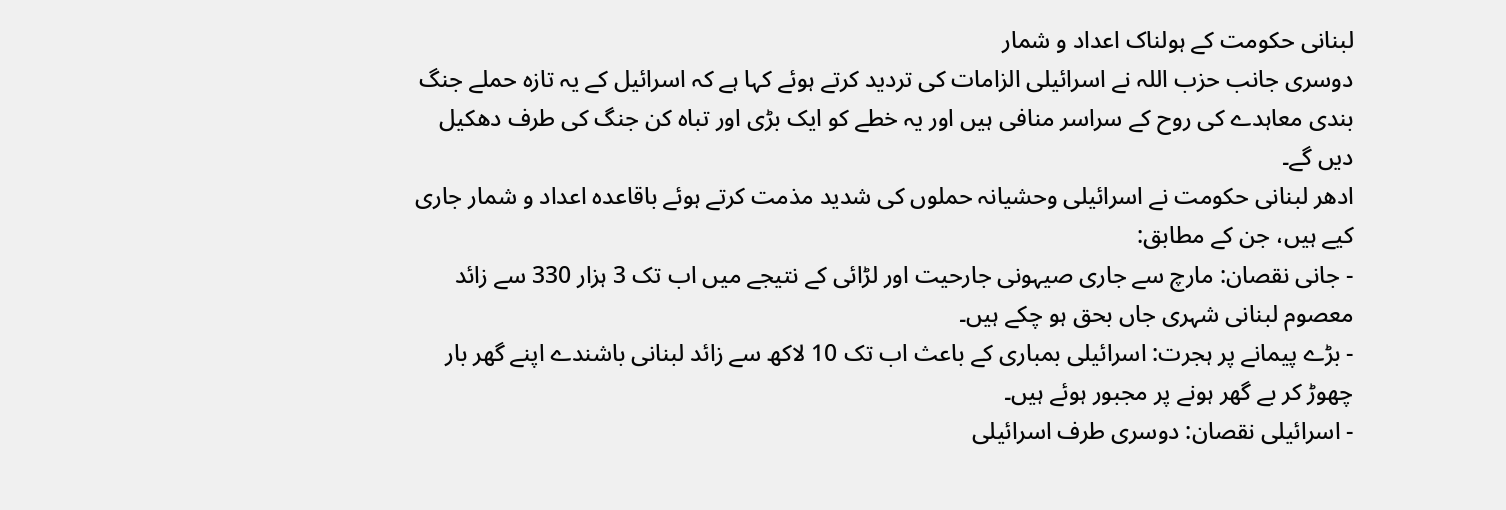لبنانی حکومت کے ہولناک اعداد و شمار
دوسری جانب حزب اللہ نے اسرائیلی الزامات کی تردید کرتے ہوئے کہا ہے کہ اسرائیل کے یہ تازہ حملے جنگ بندی معاہدے کی روح کے سراسر منافی ہیں اور یہ خطے کو ایک بڑی اور تباہ کن جنگ کی طرف دھکیل دیں گے۔
ادھر لبنانی حکومت نے اسرائیلی وحشیانہ حملوں کی شدید مذمت کرتے ہوئے باقاعدہ اعداد و شمار جاری کیے ہیں، جن کے مطابق:
- جانی نقصان: مارچ سے جاری صیہونی جارحیت اور لڑائی کے نتیجے میں اب تک 3 ہزار 330 سے زائد معصوم لبنانی شہری جاں بحق ہو چکے ہیں۔
- بڑے پیمانے پر ہجرت: اسرائیلی بمباری کے باعث اب تک 10 لاکھ سے زائد لبنانی باشندے اپنے گھر بار چھوڑ کر بے گھر ہونے پر مجبور ہوئے ہیں۔
- اسرائیلی نقصان: دوسری طرف اسرائیلی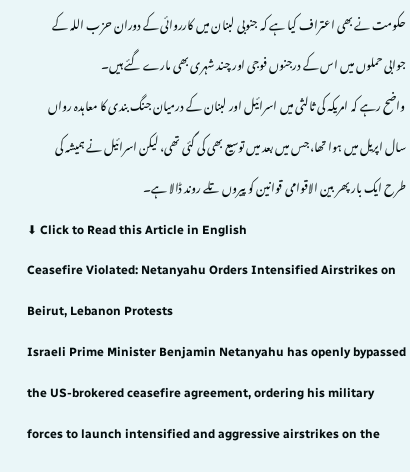حکومت نے بھی اعتراف کیا ہے کہ جنوبی لبنان میں کارروائی کے دوران حزب اللہ کے جوابی حملوں میں اس کے درجنوں فوجی اور چند شہری بھی مارے گئے ہیں۔
واضح رہے کہ امریکہ کی ثالثی میں اسرائیل اور لبنان کے درمیان جنگ بندی کا معاہدہ رواں سال اپریل میں ہوا تھا، جس میں بعد میں توسیع بھی کی گئی تھی، لیکن اسرائیل نے ہمیشہ کی طرح ایک بار پھر بین الاقوامی قوانین کو پیروں تلے روند ڈالا ہے۔
⬇ Click to Read this Article in English
Ceasefire Violated: Netanyahu Orders Intensified Airstrikes on Beirut, Lebanon Protests
Israeli Prime Minister Benjamin Netanyahu has openly bypassed the US-brokered ceasefire agreement, ordering his military forces to launch intensified and aggressive airstrikes on the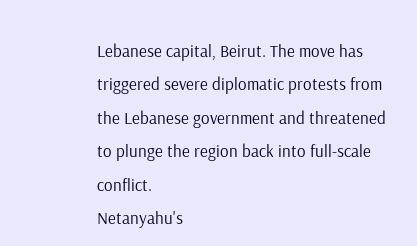Lebanese capital, Beirut. The move has triggered severe diplomatic protests from the Lebanese government and threatened to plunge the region back into full-scale conflict.
Netanyahu's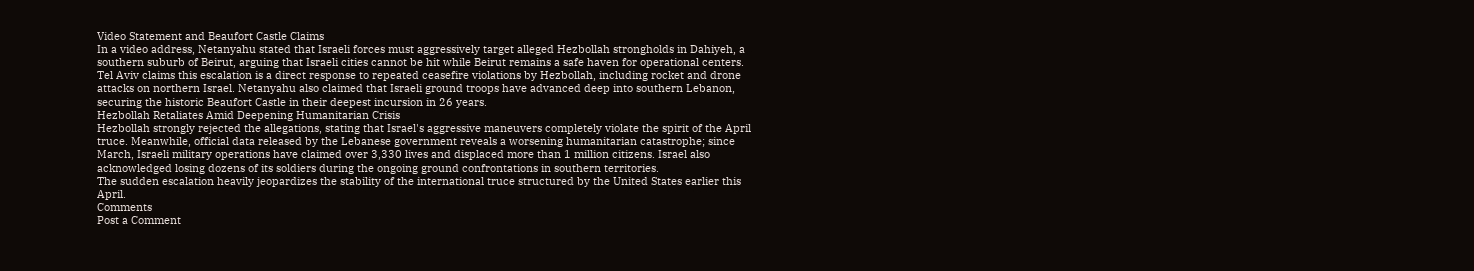Video Statement and Beaufort Castle Claims
In a video address, Netanyahu stated that Israeli forces must aggressively target alleged Hezbollah strongholds in Dahiyeh, a southern suburb of Beirut, arguing that Israeli cities cannot be hit while Beirut remains a safe haven for operational centers. Tel Aviv claims this escalation is a direct response to repeated ceasefire violations by Hezbollah, including rocket and drone attacks on northern Israel. Netanyahu also claimed that Israeli ground troops have advanced deep into southern Lebanon, securing the historic Beaufort Castle in their deepest incursion in 26 years.
Hezbollah Retaliates Amid Deepening Humanitarian Crisis
Hezbollah strongly rejected the allegations, stating that Israel's aggressive maneuvers completely violate the spirit of the April truce. Meanwhile, official data released by the Lebanese government reveals a worsening humanitarian catastrophe; since March, Israeli military operations have claimed over 3,330 lives and displaced more than 1 million citizens. Israel also acknowledged losing dozens of its soldiers during the ongoing ground confrontations in southern territories.
The sudden escalation heavily jeopardizes the stability of the international truce structured by the United States earlier this April.
Comments
Post a Comment